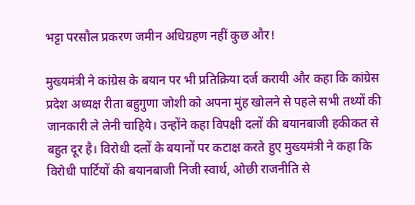भट्टा परसौल प्रकरण जमीन अधिग्रहण नहीं कुछ और!

मुख्यमंत्री ने कांग्रेस के बयान पर भी प्रतिक्रिया दर्ज करायी और कहा कि कांग्रेस प्रदेश अध्यक्ष रीता बहुगुणा जोशी को अपना मुंह खोलने से पहले सभी तथ्यों की जानकारी ले लेनी चाहिये। उन्होंने कहा विपक्षी दलों की बयानबाजी हकीकत से बहुत दूर है। विरोधी दलों के बयानों पर कटाक्ष करते हुए मुख्यमंत्री ने कहा कि विरोधी पार्टियों की बयानबाजी निजी स्वार्थ, ओछी राजनीति से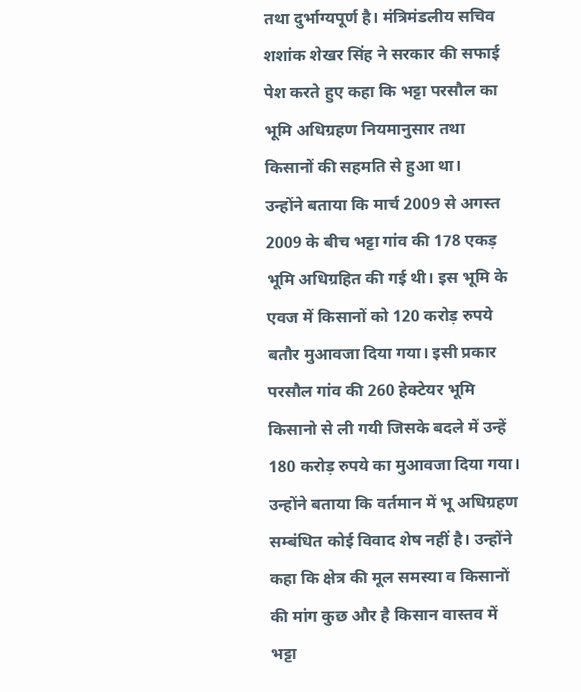तथा दुर्भाग्यपूर्ण है। मंत्रिमंडलीय सचिव शशांक शेखर सिंह ने सरकार की सफाई पेश करते हुए कहा कि भट्टा परसौल का भूमि अधिग्रहण नियमानुसार तथा किसानों की सहमति से हुआ था।
उन्होंने बताया कि मार्च 2009 से अगस्त 2009 के बीच भट्टा गांव की 178 एकड़ भूमि अधिग्रहित की गई थी। इस भूमि के एवज में किसानों को 120 करोड़ रुपये बतौर मुआवजा दिया गया। इसी प्रकार परसौल गांव की 260 हेक्टेयर भूमि किसानो से ली गयी जिसके बदले में उन्हें 180 करोड़ रुपये का मुआवजा दिया गया। उन्होंने बताया कि वर्तमान में भू अधिग्रहण सम्बंधित कोई विवाद शेष नहीं है। उन्होंने कहा कि क्षेत्र की मूल समस्या व किसानों की मांग कुछ और है किसान वास्तव में भट्टा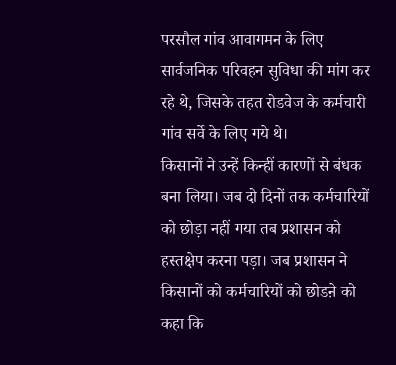परसौल गांव आवागमन के लिए सार्वजनिक परिवहन सुविधा की मांग कर रहे थे, जिसके तहत रोडवेज के कर्मचारी गांव सर्वे के लिए गये थे।
किसानों ने उन्हें किन्हीं कारणों से बंधक बना लिया। जब दो दिनों तक कर्मचारियों को छोड़ा नहीं गया तब प्रशासन को हस्तक्षेप करना पड़ा। जब प्रशासन ने किसानों को कर्मचारियों को छोडऩे को कहा कि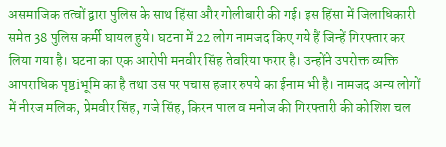असमाजिक तत्वों द्वारा पुलिस के साथ हिंसा और गोलीबारी की गई। इस हिंसा में जिलाधिकारी समेत 38 पुलिस कर्मी घायल हुये। घटना में 22 लोग नामजद किए गये हैं जिन्हें गिरफ्तार कर लिया गया है। घटना का एक आरोपी मनवीर सिंह तेवरिया फरार है। उन्होंने उपरोक्त व्यक्ति आपराधिक पृष्ठiभूमि का है तथा उस पर पचास हजार रुपये का ईनाम भी है। नामजद अन्य लोगों में नीरज मलिक, प्रेमवीर सिंह, गजे सिंह, किरन पाल व मनोज की गिरफ्तारी की कोशिश चल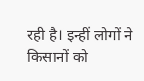रही है। इन्हीं लोगों ने किसानों को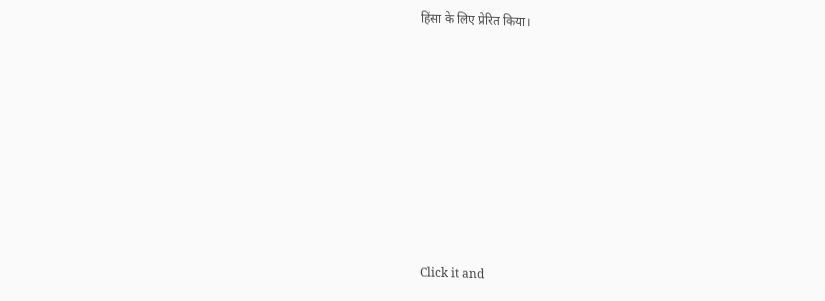हिंसा के लिए प्रेरित किया।












Click it and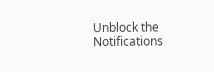Unblock the Notifications